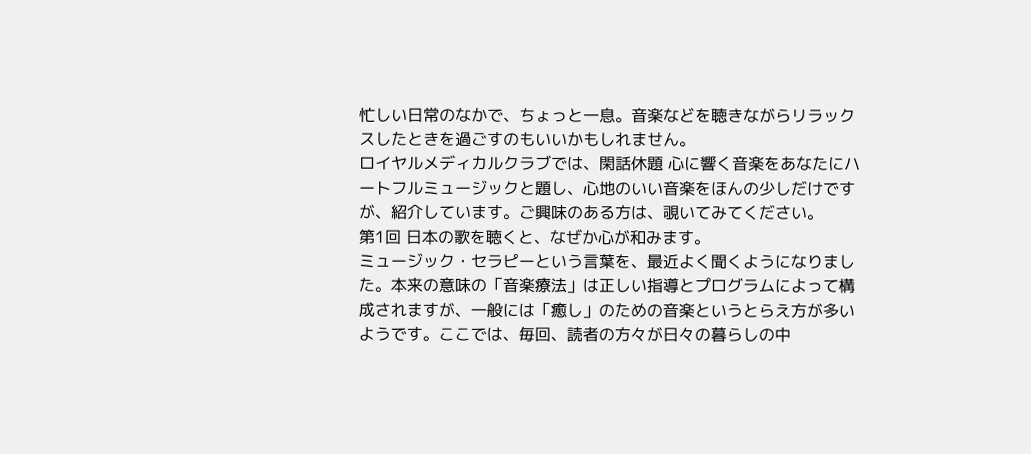忙しい日常のなかで、ちょっと一息。音楽などを聴きながらリラックスしたときを過ごすのもいいかもしれません。
ロイヤルメディカルクラブでは、閑話休題 心に響く音楽をあなたにハートフルミュージックと題し、心地のいい音楽をほんの少しだけですが、紹介しています。ご興味のある方は、覗いてみてください。
第1回 日本の歌を聴くと、なぜか心が和みます。
ミュージック・セラピーという言葉を、最近よく聞くようになりました。本来の意味の「音楽療法」は正しい指導とプログラムによって構成されますが、一般には「癒し」のための音楽というとらえ方が多いようです。ここでは、毎回、読者の方々が日々の暮らしの中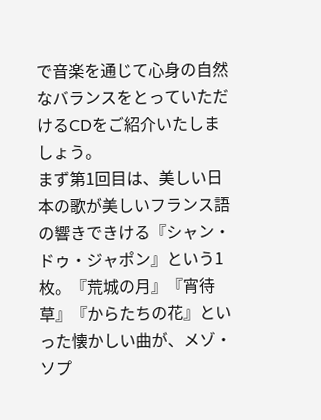で音楽を通じて心身の自然なバランスをとっていただけるCDをご紹介いたしましょう。
まず第1回目は、美しい日本の歌が美しいフランス語の響きできける『シャン・ドゥ・ジャポン』という1枚。『荒城の月』『宵待草』『からたちの花』といった懐かしい曲が、メゾ・ソプ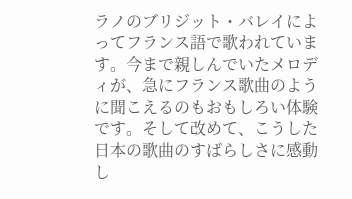ラノのブリジット・バレイによってフランス語で歌われています。今まで親しんでいたメロディが、急にフランス歌曲のように聞こえるのもおもしろい体験です。そして改めて、こうした日本の歌曲のすばらしさに感動し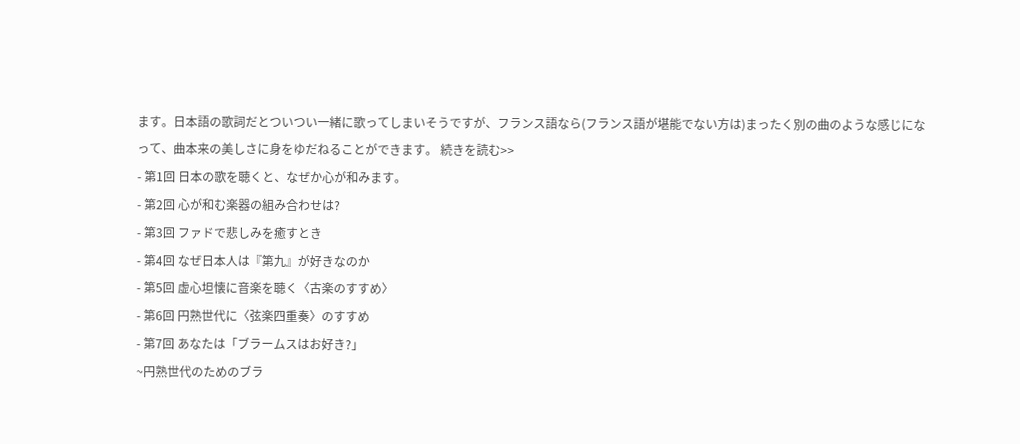ます。日本語の歌詞だとついつい一緒に歌ってしまいそうですが、フランス語なら(フランス語が堪能でない方は)まったく別の曲のような感じになって、曲本来の美しさに身をゆだねることができます。 続きを読む>>
- 第1回 日本の歌を聴くと、なぜか心が和みます。
- 第2回 心が和む楽器の組み合わせは?
- 第3回 ファドで悲しみを癒すとき
- 第4回 なぜ日本人は『第九』が好きなのか
- 第5回 虚心坦懐に音楽を聴く〈古楽のすすめ〉
- 第6回 円熟世代に〈弦楽四重奏〉のすすめ
- 第7回 あなたは「ブラームスはお好き?」
~円熟世代のためのブラ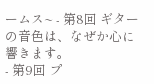ームス~ - 第8回 ギターの音色は、なぜか心に響きます。
- 第9回 プ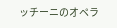ッチーニのオペラ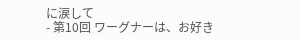に涙して
- 第10回 ワーグナーは、お好き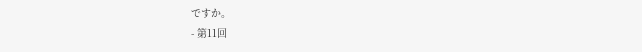ですか。
- 第11回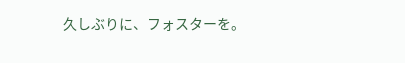久しぶりに、フォスターを。